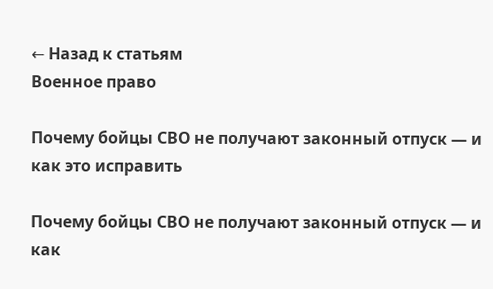← Назад к статьям
Военное право

Почему бойцы СВО не получают законный отпуск — и как это исправить

Почему бойцы СВО не получают законный отпуск — и как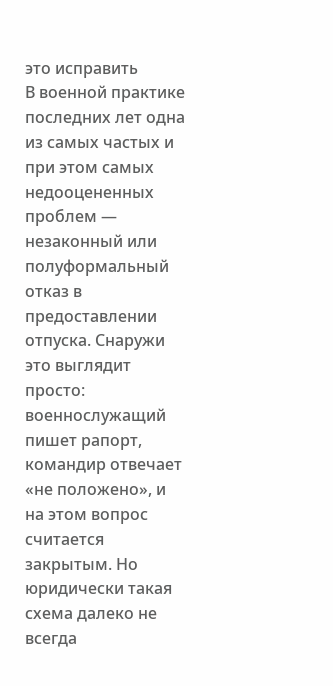это исправить
В военной практике последних лет одна из самых частых и при этом самых недооцененных проблем — незаконный или полуформальный отказ в предоставлении отпуска. Снаружи это выглядит просто: военнослужащий пишет рапорт, командир отвечает «не положено», и на этом вопрос считается закрытым. Но юридически такая схема далеко не всегда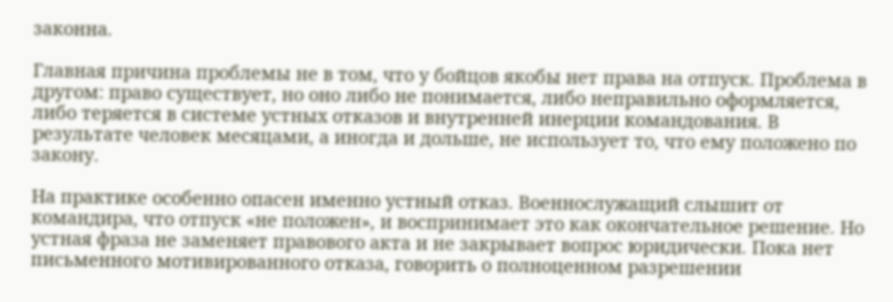законна.

Главная причина проблемы не в том, что у бойцов якобы нет права на отпуск. Проблема в другом: право существует, но оно либо не понимается, либо неправильно оформляется, либо теряется в системе устных отказов и внутренней инерции командования. В результате человек месяцами, а иногда и дольше, не использует то, что ему положено по закону.

На практике особенно опасен именно устный отказ. Военнослужащий слышит от командира, что отпуск «не положен», и воспринимает это как окончательное решение. Но устная фраза не заменяет правового акта и не закрывает вопрос юридически. Пока нет письменного мотивированного отказа, говорить о полноценном разрешении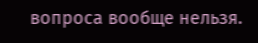вопроса вообще нельзя.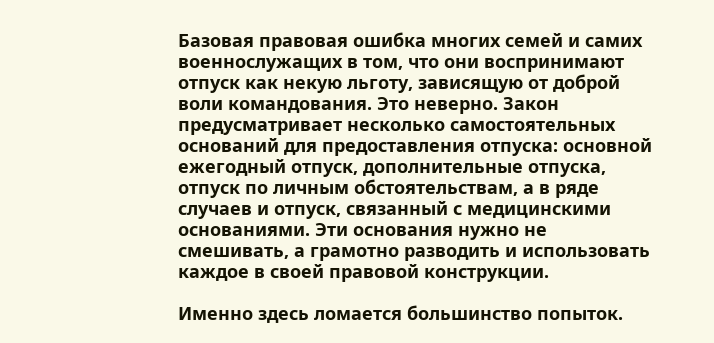Базовая правовая ошибка многих семей и самих военнослужащих в том, что они воспринимают отпуск как некую льготу, зависящую от доброй воли командования. Это неверно. Закон предусматривает несколько самостоятельных оснований для предоставления отпуска: основной ежегодный отпуск, дополнительные отпуска, отпуск по личным обстоятельствам, а в ряде случаев и отпуск, связанный с медицинскими основаниями. Эти основания нужно не смешивать, а грамотно разводить и использовать каждое в своей правовой конструкции.

Именно здесь ломается большинство попыток.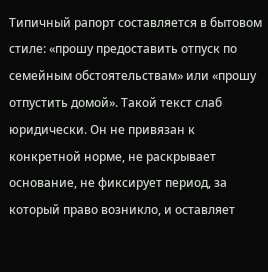Типичный рапорт составляется в бытовом стиле: «прошу предоставить отпуск по семейным обстоятельствам» или «прошу отпустить домой». Такой текст слаб юридически. Он не привязан к конкретной норме, не раскрывает основание, не фиксирует период, за который право возникло, и оставляет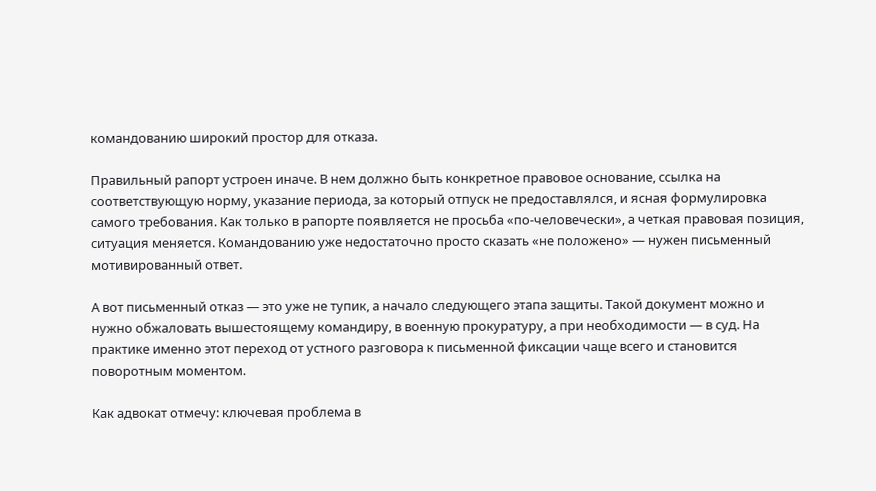командованию широкий простор для отказа.

Правильный рапорт устроен иначе. В нем должно быть конкретное правовое основание, ссылка на соответствующую норму, указание периода, за который отпуск не предоставлялся, и ясная формулировка самого требования. Как только в рапорте появляется не просьба «по-человечески», а четкая правовая позиция, ситуация меняется. Командованию уже недостаточно просто сказать «не положено» — нужен письменный мотивированный ответ.

А вот письменный отказ — это уже не тупик, а начало следующего этапа защиты. Такой документ можно и нужно обжаловать вышестоящему командиру, в военную прокуратуру, а при необходимости — в суд. На практике именно этот переход от устного разговора к письменной фиксации чаще всего и становится поворотным моментом.

Как адвокат отмечу: ключевая проблема в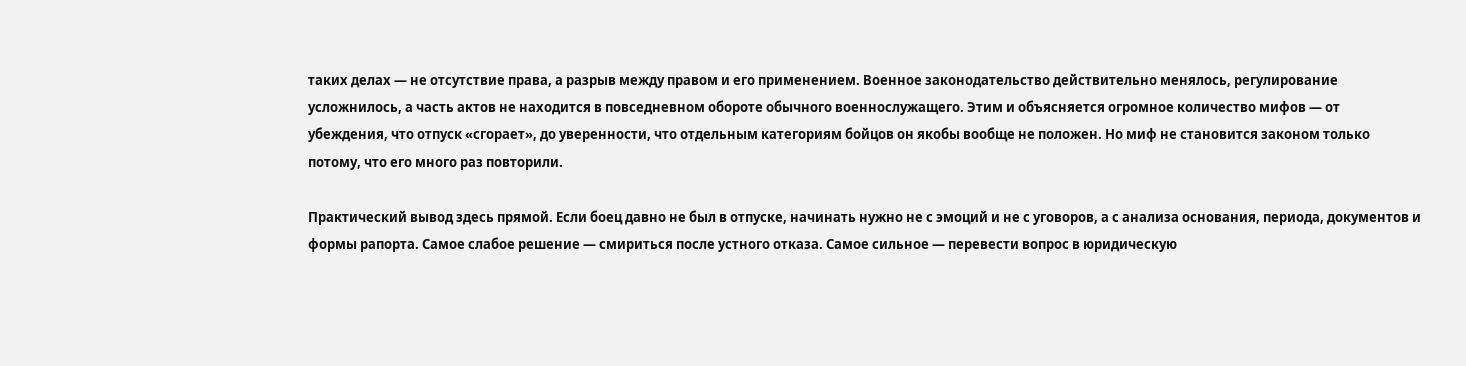таких делах — не отсутствие права, а разрыв между правом и его применением. Военное законодательство действительно менялось, регулирование усложнилось, а часть актов не находится в повседневном обороте обычного военнослужащего. Этим и объясняется огромное количество мифов — от убеждения, что отпуск «сгорает», до уверенности, что отдельным категориям бойцов он якобы вообще не положен. Но миф не становится законом только потому, что его много раз повторили.

Практический вывод здесь прямой. Если боец давно не был в отпуске, начинать нужно не с эмоций и не с уговоров, а с анализа основания, периода, документов и формы рапорта. Самое слабое решение — смириться после устного отказа. Самое сильное — перевести вопрос в юридическую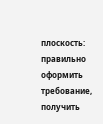плоскость: правильно оформить требование, получить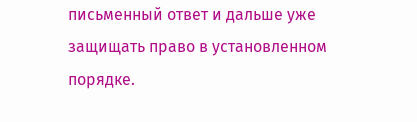письменный ответ и дальше уже защищать право в установленном порядке.